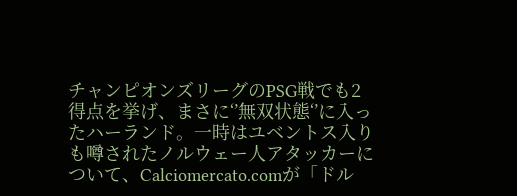チャンピオンズリーグのPSG戦でも2得点を挙げ、まさに‘’無双状態‘’に入ったハーランド。一時はユベントス入りも噂されたノルウェー人アタッカーについて、Calciomercato.comが「ドル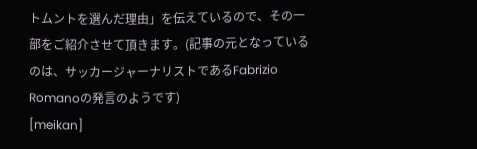トムントを選んだ理由」を伝えているので、その一部をご紹介させて頂きます。(記事の元となっているのは、サッカージャーナリストであるFabrizio Romanoの発言のようです)
[meikan]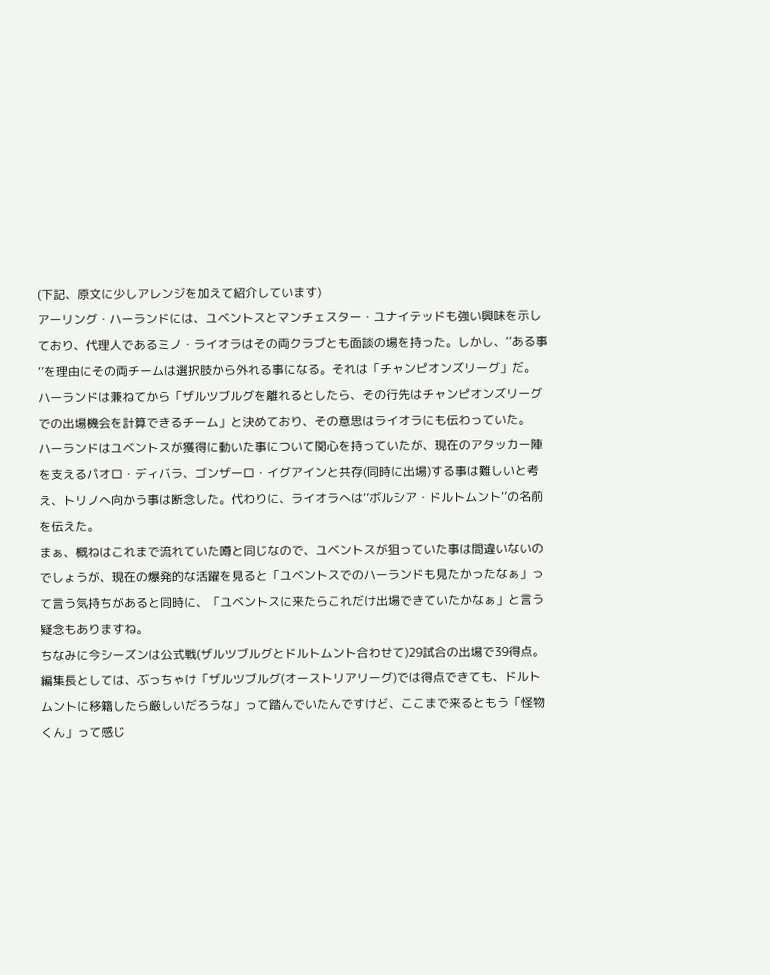(下記、原文に少しアレンジを加えて紹介しています)
アーリング・ハーランドには、ユベントスとマンチェスター・ユナイテッドも強い興味を示しており、代理人であるミノ・ライオラはその両クラブとも面談の場を持った。しかし、‘’ある事‘’を理由にその両チームは選択肢から外れる事になる。それは「チャンピオンズリーグ」だ。
ハーランドは兼ねてから「ザルツブルグを離れるとしたら、その行先はチャンピオンズリーグでの出場機会を計算できるチーム」と決めており、その意思はライオラにも伝わっていた。
ハーランドはユベントスが獲得に動いた事について関心を持っていたが、現在のアタッカー陣を支えるパオロ・ディバラ、ゴンザーロ・イグアインと共存(同時に出場)する事は難しいと考え、トリノへ向かう事は断念した。代わりに、ライオラへは‘’ボルシア・ドルトムント‘’の名前を伝えた。
まぁ、概ねはこれまで流れていた噂と同じなので、ユベントスが狙っていた事は間違いないのでしょうが、現在の爆発的な活躍を見ると「ユベントスでのハーランドも見たかったなぁ」って言う気持ちがあると同時に、「ユベントスに来たらこれだけ出場できていたかなぁ」と言う疑念もありますね。
ちなみに今シーズンは公式戦(ザルツブルグとドルトムント合わせて)29試合の出場で39得点。編集長としては、ぶっちゃけ「ザルツブルグ(オーストリアリーグ)では得点できても、ドルトムントに移籍したら厳しいだろうな」って踏んでいたんですけど、ここまで来るともう「怪物くん」って感じ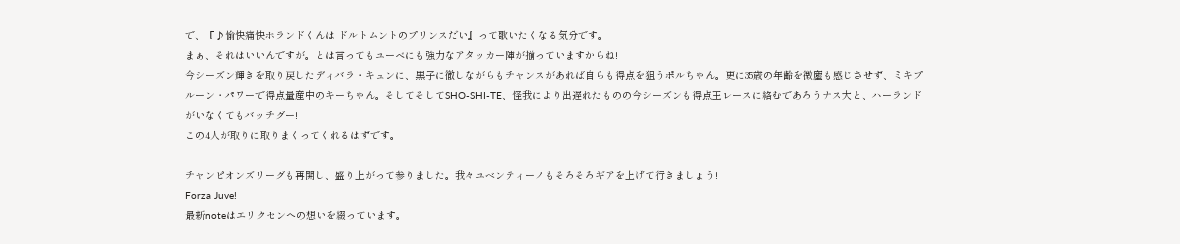で、『♪愉快痛快ホランドくんは ドルトムントのプリンスだい』って歌いたくなる気分です。
まぁ、それはいいんですが。とは言ってもユーべにも強力なアタッカー陣が揃っていますからね!
今シーズン輝きを取り戻したディバラ・キュンに、黒子に徹しながらもチャンスがあれば自らも得点を狙うポルちゃん。更に35歳の年齢を微塵も感じさせず、ミキプルーン・パワーで得点量産中のキーちゃん。そしてそしてSHO-SHI-TE、怪我により出遅れたものの今シーズンも得点王レースに絡むであろうナス大と、ハーランドがいなくてもバッチグー!
この4人が取りに取りまくってくれるはずです。

チャンピオンズリーグも再開し、盛り上がって参りました。我々ユベンティーノもそろそろギアを上げて行きましょう!
Forza Juve!
最新noteはエリクセンへの想いを綴っています。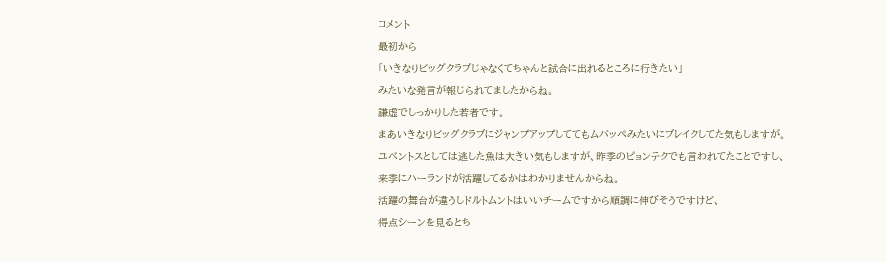コメント
最初から
「いきなりビッグクラブじゃなくてちゃんと試合に出れるところに行きたい」
みたいな発言が報じられてましたからね。
謙虚でしっかりした若者です。
まあいきなりビッグクラブにジャンプアップしててもムバッペみたいにブレイクしてた気もしますが。
ユベントスとしては逃した魚は大きい気もしますが、昨季のピョンテクでも言われてたことですし、
来季にハーランドが活躍してるかはわかりませんからね。
活躍の舞台が違うしドルトムントはいいチームですから順調に伸びそうですけど、
得点シーンを見るとち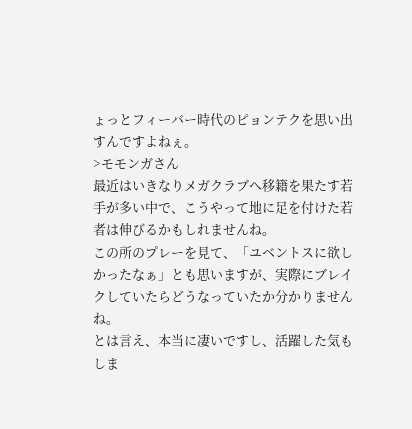ょっとフィーバー時代のピョンテクを思い出すんですよねぇ。
>モモンガさん
最近はいきなりメガクラブへ移籍を果たす若手が多い中で、こうやって地に足を付けた若者は伸びるかもしれませんね。
この所のプレーを見て、「ユベントスに欲しかったなぁ」とも思いますが、実際にブレイクしていたらどうなっていたか分かりませんね。
とは言え、本当に凄いですし、活躍した気もしま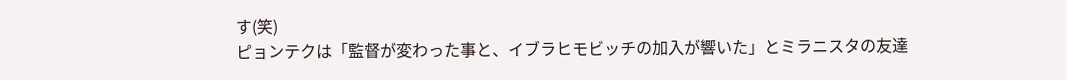す(笑)
ピョンテクは「監督が変わった事と、イブラヒモビッチの加入が響いた」とミラニスタの友達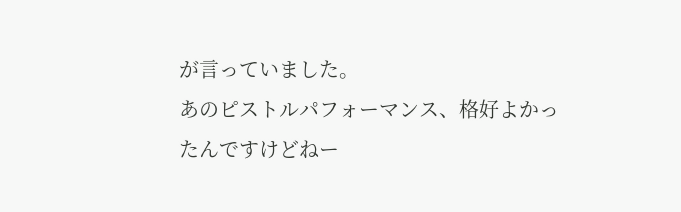が言っていました。
あのピストルパフォーマンス、格好よかったんですけどねー